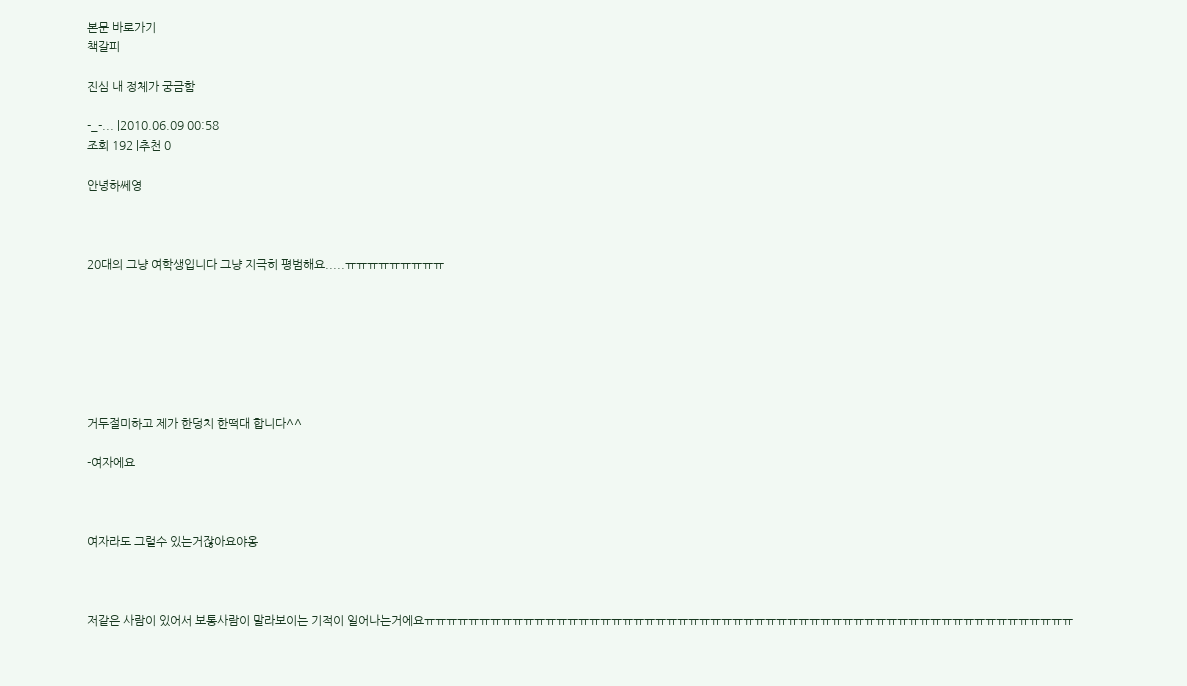본문 바로가기
책갈피

진심 내 정체가 궁금함

-_-... |2010.06.09 00:58
조회 192 |추천 0

안녕하쎄영



20대의 그냥 여학생입니다 그냥 지극히 평범해요.....ㅠㅠㅠㅠㅠㅠㅠㅠㅠ







거두절미하고 제가 한덩치 한떡대 합니다^^

-여자에요



여자라도 그럴수 있는거잖아요야옹



저같은 사람이 있어서 보통사람이 말라보이는 기적이 일어나는거에요ㅠㅠㅠㅠㅠㅠㅠㅠㅠㅠㅠㅠㅠㅠㅠㅠㅠㅠㅠㅠㅠㅠㅠㅠㅠㅠㅠㅠㅠㅠㅠㅠㅠㅠㅠㅠㅠㅠㅠㅠㅠㅠㅠㅠㅠㅠㅠㅠㅠㅠㅠㅠㅠㅠㅠㅠㅠㅠㅠ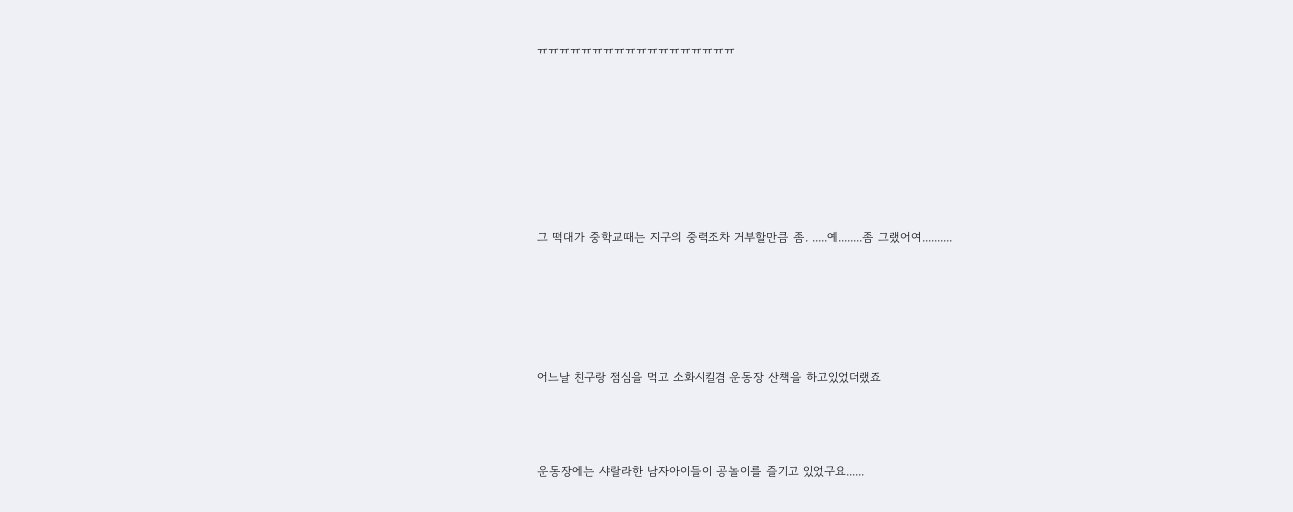ㅠㅠㅠㅠㅠㅠㅠㅠㅠㅠㅠㅠㅠㅠㅠㅠㅠㅠ







그 떡대가 중학교때는 지구의 중력조차 거부할만큼 좀. .....예........좀 그랬어여..........





어느날 친구랑 점심을 먹고 소화시킬겸 운동장 산책을 하고있었더랬죠



운동장에는 샤랄라한 남자아이들이 공놀이를 즐기고 있었구요......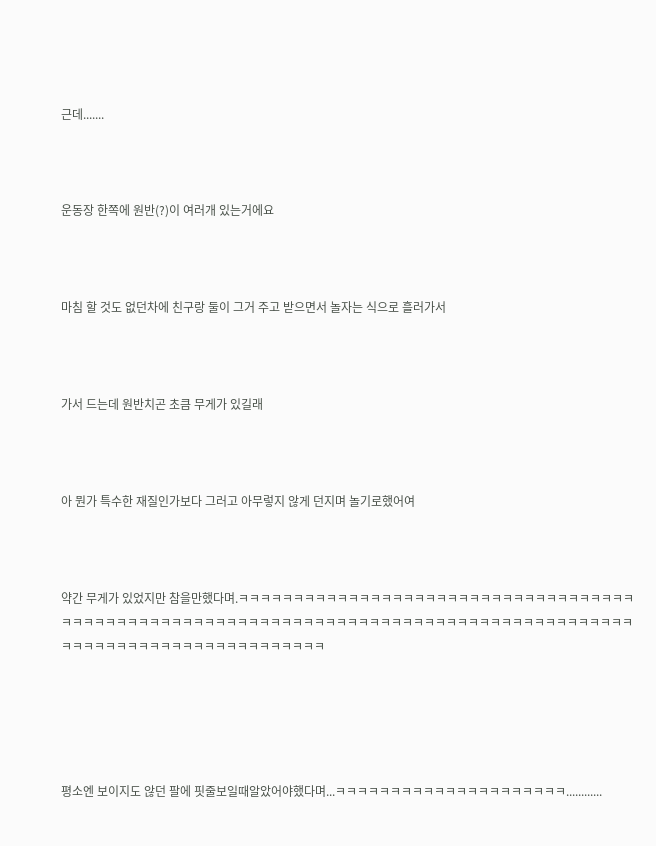근데.......



운동장 한쪽에 원반(?)이 여러개 있는거에요



마침 할 것도 없던차에 친구랑 둘이 그거 주고 받으면서 놀자는 식으로 흘러가서



가서 드는데 원반치곤 초큼 무게가 있길래



아 뭔가 특수한 재질인가보다 그러고 아무렇지 않게 던지며 놀기로했어여



약간 무게가 있었지만 참을만했다며.ㅋㅋㅋㅋㅋㅋㅋㅋㅋㅋㅋㅋㅋㅋㅋㅋㅋㅋㅋㅋㅋㅋㅋㅋㅋㅋㅋㅋㅋㅋㅋㅋㅋㅋㅋㅋㅋㅋㅋㅋㅋㅋㅋㅋㅋㅋㅋㅋㅋㅋㅋㅋㅋㅋㅋㅋㅋㅋㅋㅋㅋㅋㅋㅋㅋㅋㅋㅋㅋㅋㅋㅋㅋㅋㅋㅋㅋㅋㅋㅋㅋㅋㅋㅋㅋㅋㅋㅋㅋㅋㅋㅋㅋㅋㅋㅋㅋㅋㅋㅋㅋㅋㅋㅋㅋㅋㅋㅋㅋㅋㅋㅋ





평소엔 보이지도 않던 팔에 핏줄보일때알았어야했다며...ㅋㅋㅋㅋㅋㅋㅋㅋㅋㅋㅋㅋㅋㅋㅋㅋㅋㅋㅋㅋㅋ............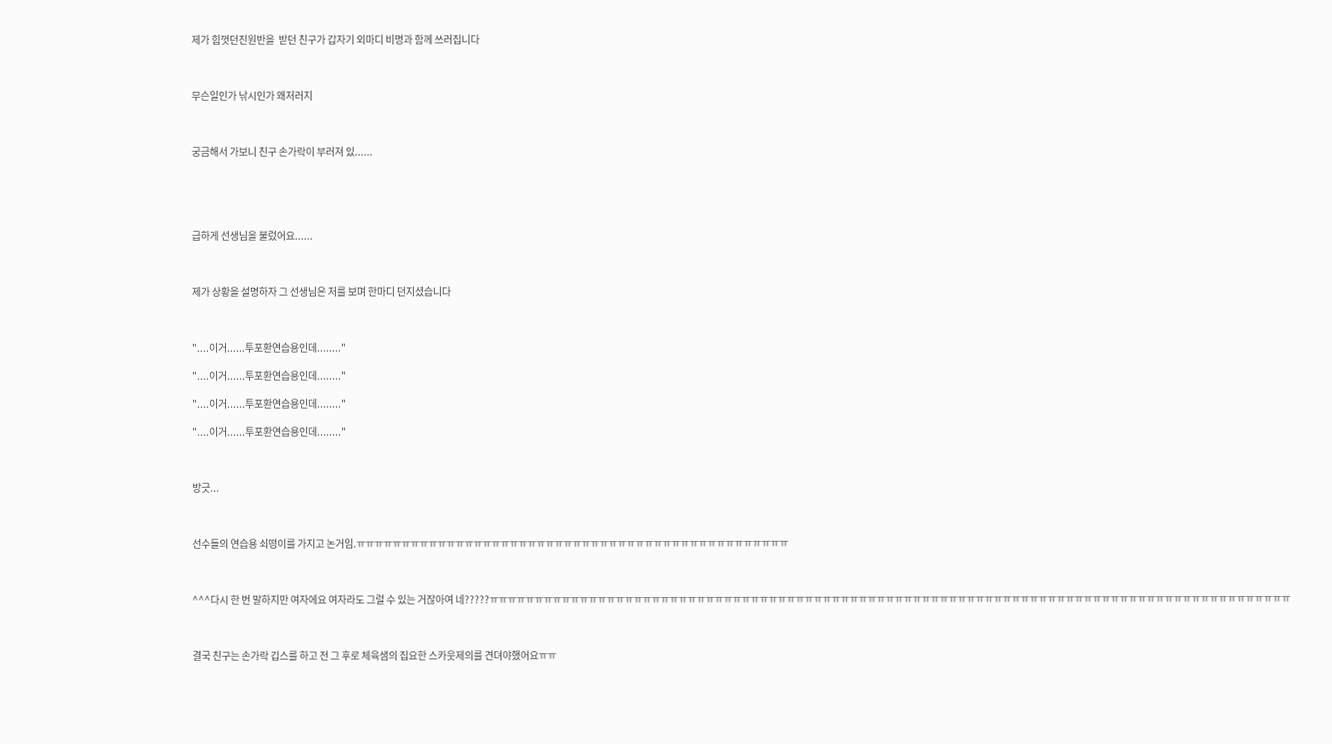제가 힘껏던진원반을  받던 친구가 갑자기 외마디 비명과 함께 쓰러집니다



무슨일인가 낚시인가 왜저러지



궁금해서 가보니 친구 손가락이 부러져 있......





급하게 선생님을 불렀어요......



제가 상황을 설명하자 그 선생님은 저를 보며 한마디 던지셨습니다



"....이거......투포환연습용인데........"

"....이거......투포환연습용인데........"

"....이거......투포환연습용인데........"

"....이거......투포환연습용인데........"



방긋...



선수들의 연습용 쇠떵이를 가지고 논거임.ㅠㅠㅠㅠㅠㅠㅠㅠㅠㅠㅠㅠㅠㅠㅠㅠㅠㅠㅠㅠㅠㅠㅠㅠㅠㅠㅠㅠㅠㅠㅠㅠㅠㅠㅠㅠㅠㅠㅠㅠㅠㅠㅠㅠㅠㅠㅠㅠ



^^^다시 한 번 말하지만 여자에요 여자라도 그럴 수 있는 거잖아여 네?????ㅠㅠㅠㅠㅠㅠㅠㅠㅠㅠㅠㅠㅠㅠㅠㅠㅠㅠㅠㅠㅠㅠㅠㅠㅠㅠㅠㅠㅠㅠㅠㅠㅠㅠㅠㅠㅠㅠㅠㅠㅠㅠㅠㅠㅠㅠㅠㅠㅠㅠㅠㅠㅠㅠㅠㅠㅠㅠㅠㅠㅠㅠㅠㅠㅠㅠㅠㅠㅠㅠㅠㅠㅠㅠㅠㅠㅠㅠㅠㅠㅠㅠㅠㅠㅠㅠㅠㅠㅠ



결국 친구는 손가락 깁스를 하고 전 그 후로 체육샘의 집요한 스카웃제의를 견뎌야했어요ㅠㅠ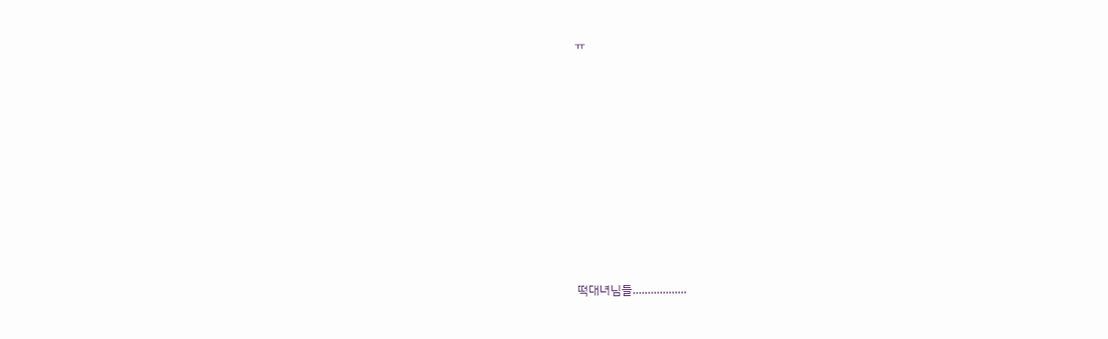ㅠ











떡대녀님들..................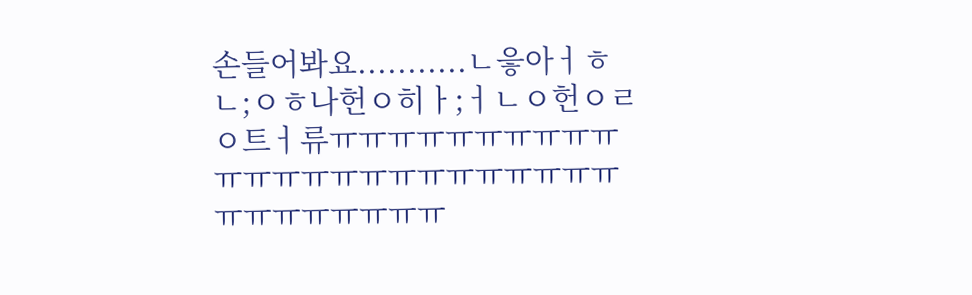손들어봐요...........ㄴ읗아ㅓㅎㄴ;ㅇㅎ나헌ㅇ히ㅏ;ㅓㄴㅇ헌ㅇㄹㅇ트ㅓ류ㅠㅠㅠㅠㅠㅠㅠㅠㅠㅠㅠㅠㅠㅠㅠㅠㅠㅠㅠㅠㅠㅠㅠㅠㅠㅠㅠㅠㅠㅠㅠㅠ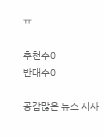ㅠ

추천수0
반대수0

공감많은 뉴스 시사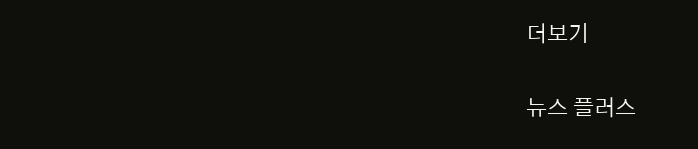더보기

뉴스 플러스